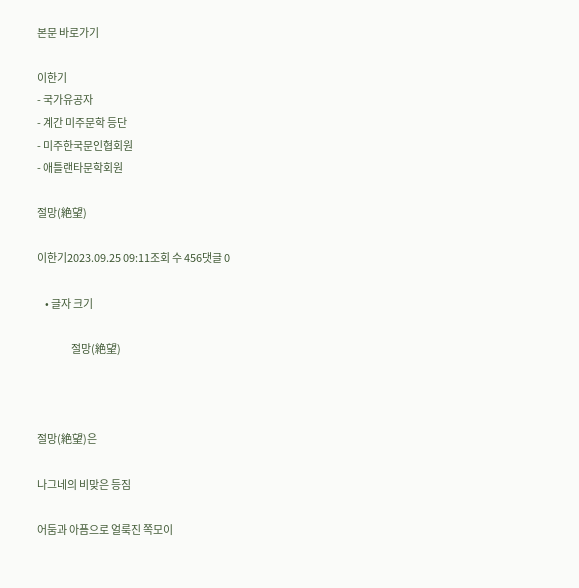본문 바로가기

이한기
- 국가유공자
- 계간 미주문학 등단
- 미주한국문인협회원
- 애틀랜타문학회원

절망(絶望)

이한기2023.09.25 09:11조회 수 456댓글 0

    • 글자 크기

                 절망(絶望)



절망(絶望)은

나그네의 비맞은 등짐

어둠과 아픔으로 얼룩진 쪽모이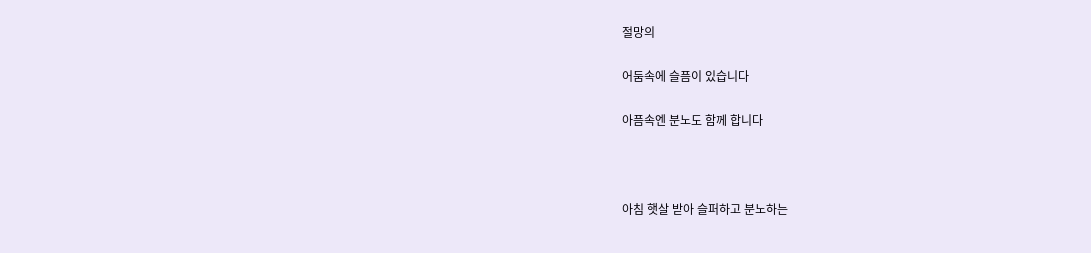절망의

어둠속에 슬픔이 있습니다

아픔속엔 분노도 함께 합니다



아침 햇살 받아 슬퍼하고 분노하는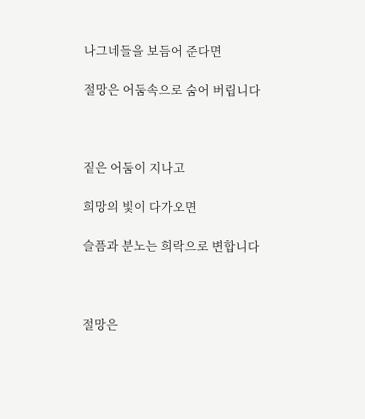나그네들을 보듬어 준다면

절망은 어둠속으로 숨어 버립니다



짙은 어둠이 지나고

희망의 빛이 다가오면

슬픔과 분노는 희락으로 변합니다



절망은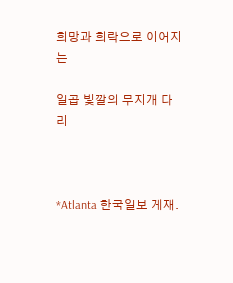희망과 희락으로 이어지는

일곱 빛깔의 무지개 다리



*Atlanta 한국일보 게재.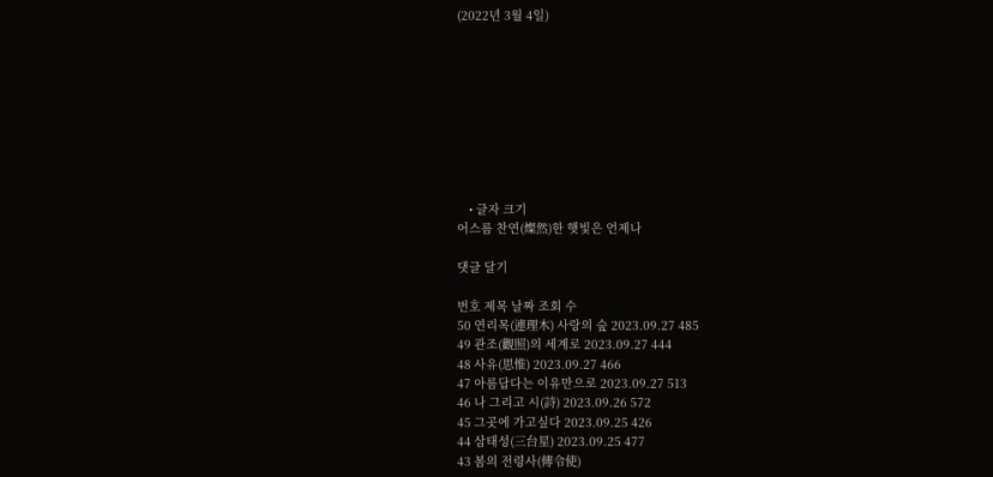(2022년 3월 4일)









    • 글자 크기
어스름 찬연(燦然)한 햇빛은 언제나

댓글 달기

번호 제목 날짜 조회 수
50 연리목(連理木) 사랑의 숲 2023.09.27 485
49 관조(觀照)의 세계로 2023.09.27 444
48 사유(思惟) 2023.09.27 466
47 아름답다는 이유만으로 2023.09.27 513
46 나 그리고 시(詩) 2023.09.26 572
45 그곳에 가고싶다 2023.09.25 426
44 삼태성(三台星) 2023.09.25 477
43 봄의 전령사(傳令使)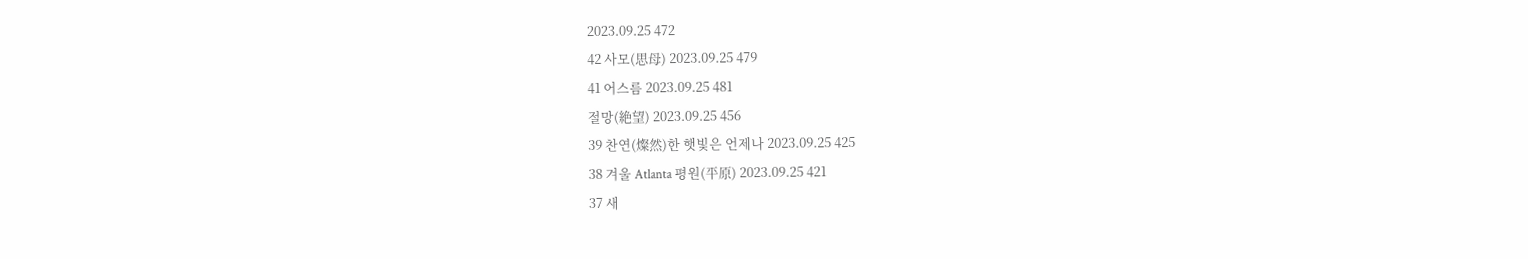2023.09.25 472
42 사모(思母) 2023.09.25 479
41 어스름 2023.09.25 481
절망(絶望) 2023.09.25 456
39 찬연(燦然)한 햇빛은 언제나 2023.09.25 425
38 겨울 Atlanta 평원(平原) 2023.09.25 421
37 새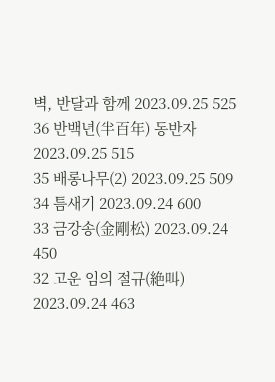벽, 반달과 함께 2023.09.25 525
36 반백년(半百年) 동반자 2023.09.25 515
35 배롱나무(2) 2023.09.25 509
34 틈새기 2023.09.24 600
33 금강송(金剛松) 2023.09.24 450
32 고운 임의 절규(絶叫) 2023.09.24 463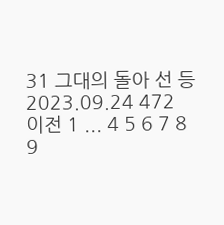31 그대의 돌아 선 등 2023.09.24 472
이전 1 ... 4 5 6 7 8 9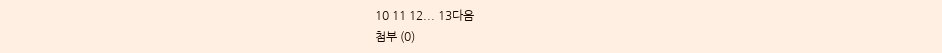10 11 12... 13다음
첨부 (0)